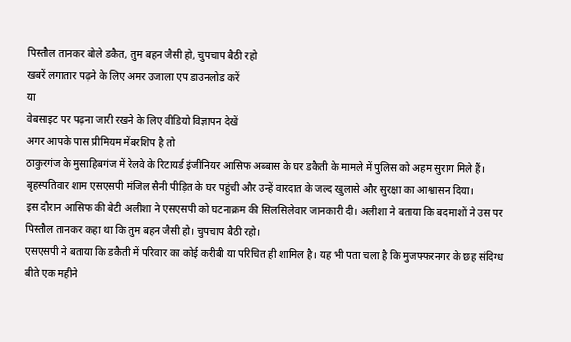पिस्तौल तानकर बोले डकैत, तुम बहन जैसी हो, चुपचाप बैठी रहो
खबरें लगातार पढ़ने के लिए अमर उजाला एप डाउनलोड करें
या
वेबसाइट पर पढ़ना जारी रखने के लिए वीडियो विज्ञापन देखें
अगर आपके पास प्रीमियम मेंबरशिप है तो
ठाकुरगंज के मुसाहिबगंज में रेलवे के रिटायर्ड इंजीनियर आसिफ अब्बास के घर डकैती के मामले में पुलिस को अहम सुराग मिले हैं। बृहस्पतिवार शाम एसएसपी मंजिल सैनी पीड़ित के घर पहुंची और उन्हें वारदात के जल्द खुलासे और सुरक्षा का आश्वासन दिया।
इस दौरान आसिफ की बेटी अलीशा ने एसएसपी को घटनाक्रम की सिलसिलेवार जानकारी दी। अलीशा ने बताया कि बदमाशों ने उस पर पिस्तौल तानकर कहा था कि तुम बहन जैसी हो। चुपचाप बैठी रहो।
एसएसपी ने बताया कि डकैती में परिवार का कोई करीबी या परिचित ही शामिल है। यह भी पता चला है कि मुजफ्फरनगर के छह संदिग्ध बीते एक महीने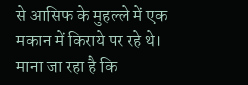से आसिफ के मुहल्ले में एक मकान में किराये पर रहे थे। माना जा रहा है कि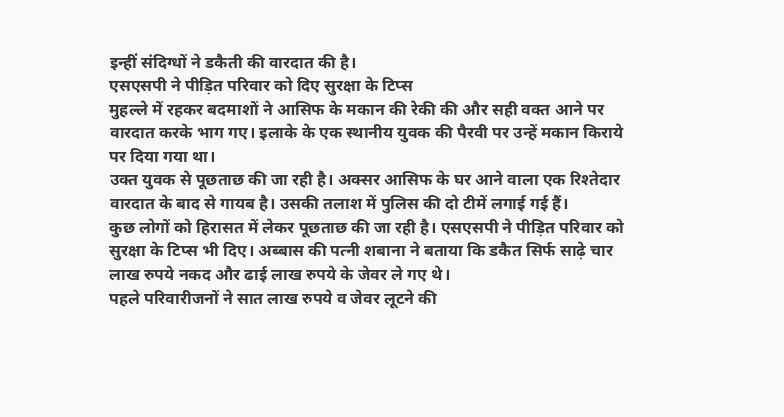इन्हीं संदिग्धों ने डकैती की वारदात की है।
एसएसपी ने पीड़ित परिवार को दिए सुरक्षा के टिप्स
मुहल्ले में रहकर बदमाशों ने आसिफ के मकान की रेकी की और सही वक्त आने पर वारदात करके भाग गए। इलाके के एक स्थानीय युवक की पैरवी पर उन्हें मकान किराये पर दिया गया था।
उक्त युवक से पूछताछ की जा रही है। अक्सर आसिफ के घर आने वाला एक रिश्तेदार वारदात के बाद से गायब है। उसकी तलाश में पुलिस की दो टीमें लगाई गई हैं।
कुछ लोगों को हिरासत में लेकर पूछताछ की जा रही है। एसएसपी ने पीड़ित परिवार को सुरक्षा के टिप्स भी दिए। अब्बास की पत्नी शबाना ने बताया कि डकैत सिर्फ साढ़े चार लाख रुपये नकद और ढाई लाख रुपये के जेवर ले गए थे।
पहले परिवारीजनों ने सात लाख रुपये व जेवर लूटने की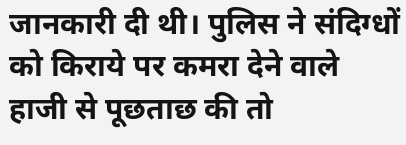जानकारी दी थी। पुलिस ने संदिग्धों को किराये पर कमरा देने वाले हाजी से पूछताछ की तो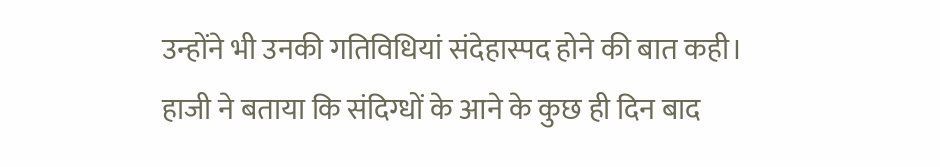उन्होंने भी उनकी गतिविधियां संदेहास्पद होने की बात कही।
हाजी ने बताया कि संदिग्धों के आने के कुछ ही दिन बाद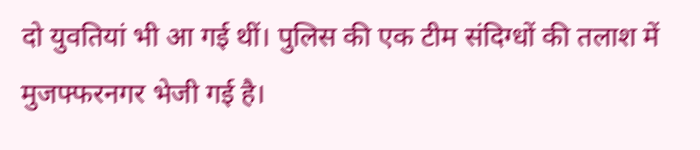दो युवतियां भी आ गई थीं। पुलिस की एक टीम संदिग्धों की तलाश में मुजफ्फरनगर भेजी गई है।